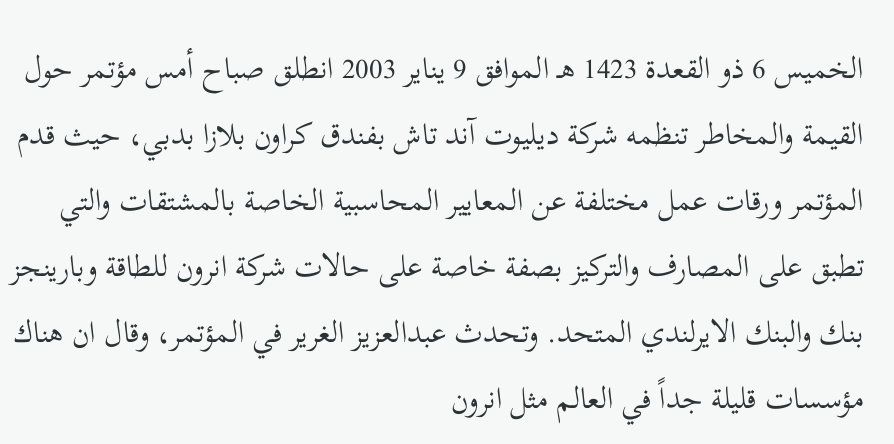الخميس 6 ذو القعدة 1423 هـ الموافق 9 يناير 2003 انطلق صباح أمس مؤتمر حول القيمة والمخاطر تنظمه شركة ديليوت آند تاش بفندق كراون بلازا بدبي، حيث قدم المؤتمر ورقات عمل مختلفة عن المعايير المحاسبية الخاصة بالمشتقات والتي تطبق على المصارف والتركيز بصفة خاصة على حالات شركة انرون للطاقة وبارينجز بنك والبنك الايرلندي المتحد. وتحدث عبدالعزيز الغرير في المؤتمر، وقال ان هناك مؤسسات قليلة جداً في العالم مثل انرون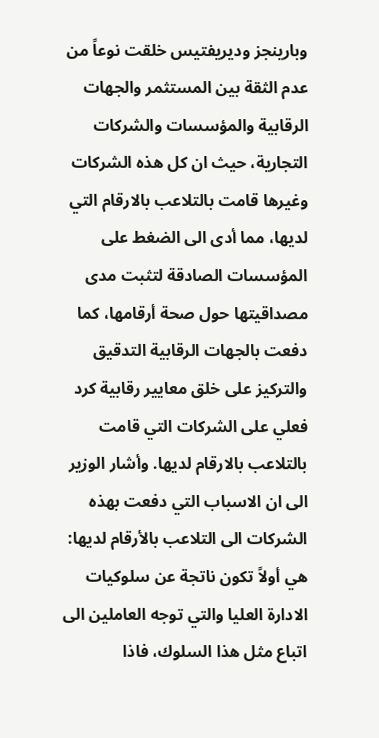وبارينجز وديريفتيس خلقت نوعاً من عدم الثقة بين المستثمر والجهات الرقابية والمؤسسات والشركات التجارية، حيث ان كل هذه الشركات وغيرها قامت بالتلاعب بالارقام التي لديها، مما أدى الى الضغط على المؤسسات الصادقة لتثبت مدى مصداقيتها حول صحة أرقامها، كما دفعت بالجهات الرقابية التدقيق والتركيز على خلق معايير رقابية كرد فعلي على الشركات التي قامت بالتلاعب بالارقام لديها. وأشار الوزير الى ان الاسباب التي دفعت بهذه الشركات الى التلاعب بالأرقام لديها: هي أولاً تكون ناتجة عن سلوكيات الادارة العليا والتي توجه العاملين الى اتباع مثل هذا السلوك، فاذا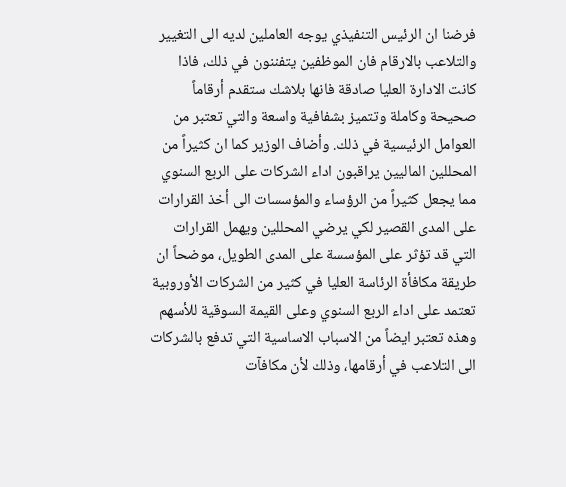فرضنا ان الرئيس التنفيذي يوجه العاملين لديه الى التغيير والتلاعب بالارقام فان الموظفين يتفننون في ذلك، فاذا كانت الادارة العليا صادقة فانها بلاشك ستقدم أرقاماً صحيحة وكاملة وتتميز بشفافية واسعة والتي تعتبر من العوامل الرئيسية في ذلك. وأضاف الوزير كما ان كثيراً من المحللين الماليين يراقبون اداء الشركات على الربع السنوي مما يجعل كثيراً من الرؤساء والمؤسسات الى أخذ القرارات على المدى القصير لكي يرضي المحللين ويهمل القرارات التي قد تؤثر على المؤسسة على المدى الطويل، موضحاً ان طريقة مكافأة الرئاسة العليا في كثير من الشركات الأوروبية تعتمد على اداء الربع السنوي وعلى القيمة السوقية للأسهم وهذه تعتبر ايضاً من الاسباب الاساسية التي تدفع بالشركات الى التلاعب في أرقامها، وذلك لأن مكافآت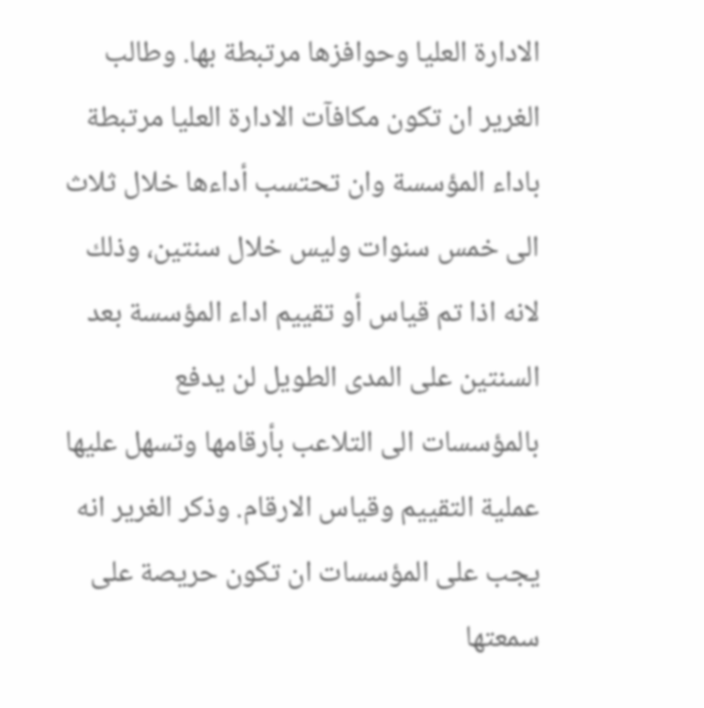الادارة العليا وحوافزها مرتبطة بها. وطالب الغرير ان تكون مكافآت الادارة العليا مرتبطة باداء المؤسسة وان تحتسب أداءها خلال ثلاث الى خمس سنوات وليس خلال سنتين، وذلك لانه اذا تم قياس أو تقييم اداء المؤسسة بعد السنتين على المدى الطويل لن يدفع بالمؤسسات الى التلاعب بأرقامها وتسهل عليها عملية التقييم وقياس الارقام. وذكر الغرير انه يجب على المؤسسات ان تكون حريصة على سمعتها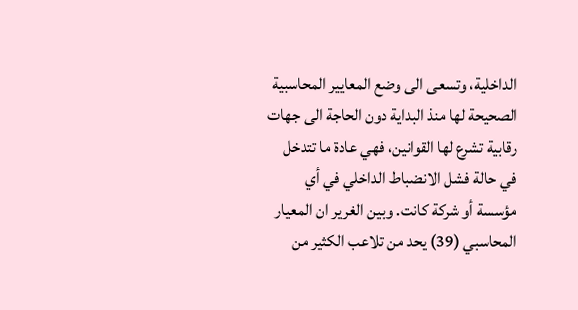الداخلية، وتسعى الى وضع المعايير المحاسبية الصحيحة لها منذ البداية دون الحاجة الى جهات رقابية تشرع لها القوانين، فهي عادة ما تتدخل في حالة فشل الانضباط الداخلي في أي مؤسسة أو شركة كانت. وبين الغرير ان المعيار المحاسبي (39) يحد من تلاعب الكثير من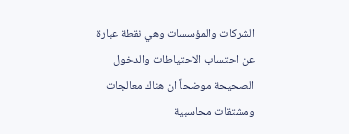الشركات والمؤسسات وهي نقطة عبارة عن احتساب الاحتياطات والدخول الصحيحة موضحاً ان هناك معالجات ومشتقات محاسبية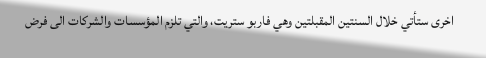اخرى ستأتي خلال السنتين المقبلتين وهي فاربو ستريت، والتي تلزم المؤسسات والشركات الى فرض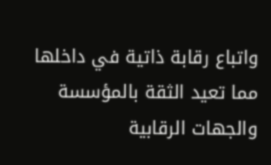واتباع رقابة ذاتية في داخلها مما تعيد الثقة بالمؤسسة والجهات الرقابية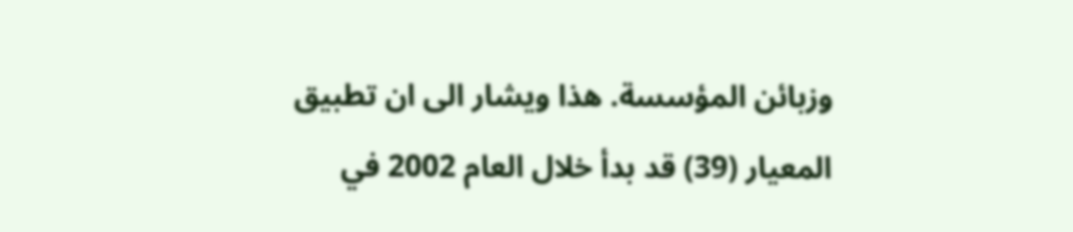وزبائن المؤسسة. هذا ويشار الى ان تطبيق المعيار (39) قد بدأ خلال العام 2002 في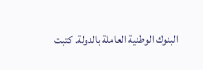البنوك الوطنية العاملة بالدولة. كتبت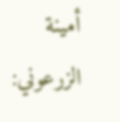أمينة الزرعوني: